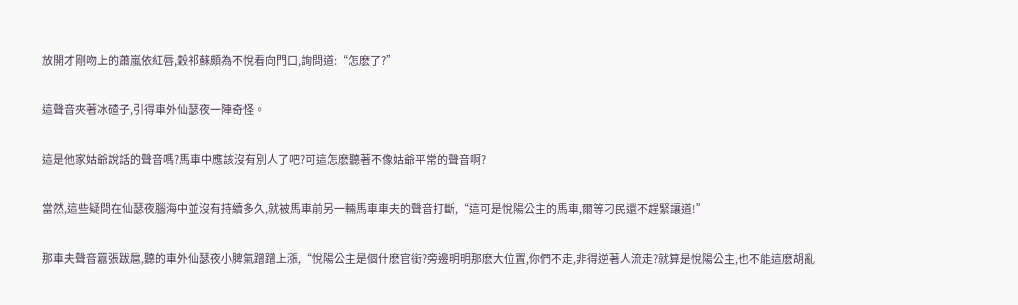放開才剛吻上的蕭嵐依紅唇,穀祁蘇頗為不悅看向門口,詢問道:“怎麽了?”

這聲音夾著冰碴子,引得車外仙瑟夜一陣奇怪。

這是他家姑爺說話的聲音嗎?馬車中應該沒有別人了吧?可這怎麽聽著不像姑爺平常的聲音啊?

當然,這些疑問在仙瑟夜腦海中並沒有持續多久,就被馬車前另一輛馬車車夫的聲音打斷,“這可是悅陽公主的馬車,爾等刁民還不趕緊讓道!”

那車夫聲音囂張跋扈,聽的車外仙瑟夜小脾氣蹭蹭上漲,“悅陽公主是個什麽官銜?旁邊明明那麽大位置,你們不走,非得逆著人流走?就算是悅陽公主,也不能這麽胡亂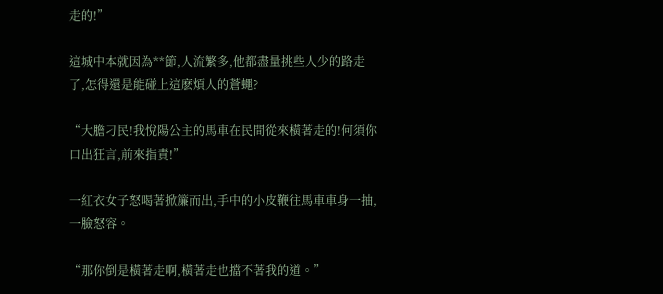走的!”

這城中本就因為**節,人流繁多,他都盡量挑些人少的路走了,怎得還是能碰上這麽煩人的蒼蠅?

“大膽刁民!我悅陽公主的馬車在民間從來橫著走的!何須你口出狂言,前來指責!”

一紅衣女子怒喝著掀簾而出,手中的小皮鞭往馬車車身一抽,一臉怒容。

“那你倒是橫著走啊,橫著走也擋不著我的道。”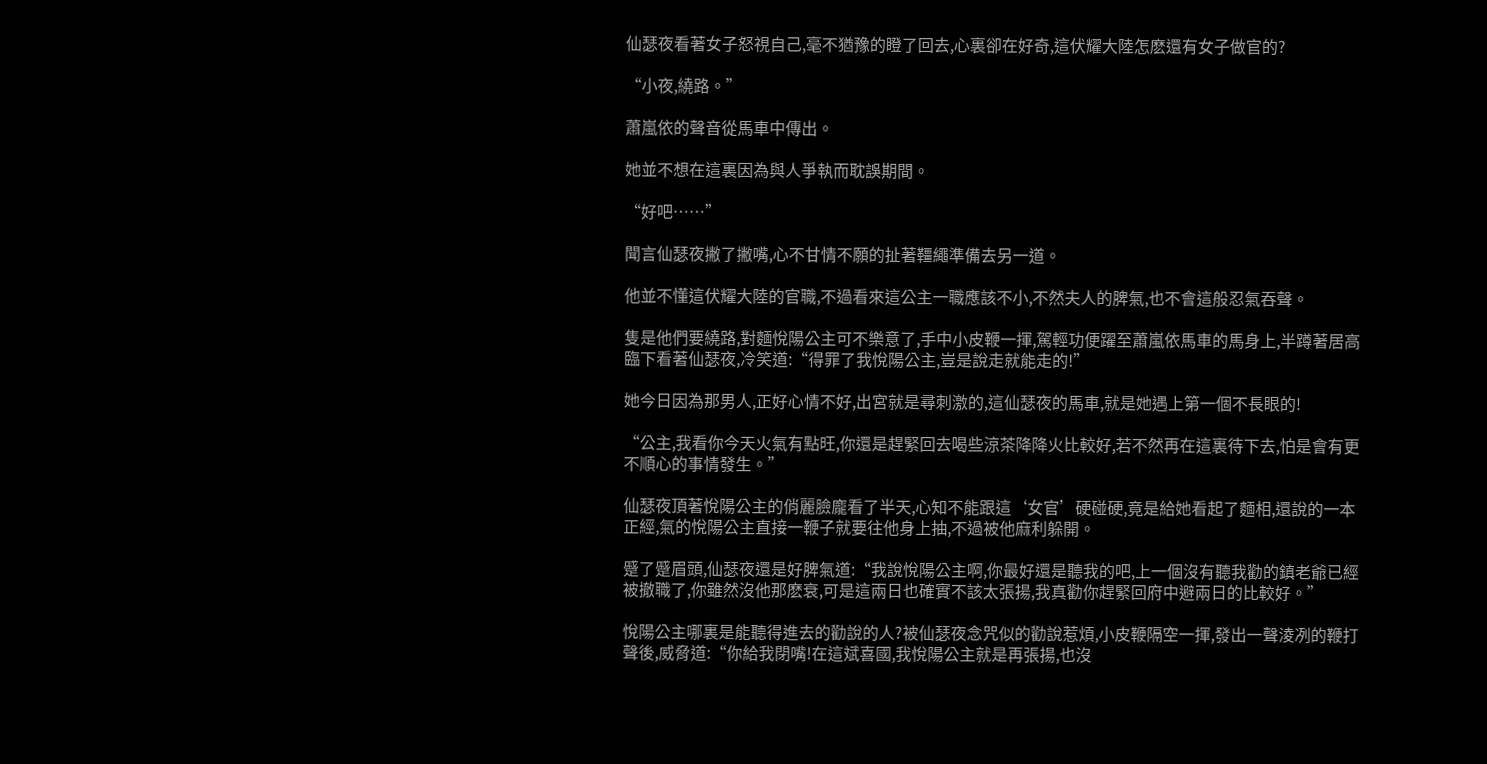仙瑟夜看著女子怒視自己,毫不猶豫的瞪了回去,心裏卻在好奇,這伏耀大陸怎麽還有女子做官的?

“小夜,繞路。”

蕭嵐依的聲音從馬車中傳出。

她並不想在這裏因為與人爭執而耽誤期間。

“好吧……”

聞言仙瑟夜撇了撇嘴,心不甘情不願的扯著韁繩準備去另一道。

他並不懂這伏耀大陸的官職,不過看來這公主一職應該不小,不然夫人的脾氣,也不會這般忍氣吞聲。

隻是他們要繞路,對麵悅陽公主可不樂意了,手中小皮鞭一揮,駕輕功便躍至蕭嵐依馬車的馬身上,半蹲著居高臨下看著仙瑟夜,冷笑道:“得罪了我悅陽公主,豈是說走就能走的!”

她今日因為那男人,正好心情不好,出宮就是尋刺激的,這仙瑟夜的馬車,就是她遇上第一個不長眼的!

“公主,我看你今天火氣有點旺,你還是趕緊回去喝些涼茶降降火比較好,若不然再在這裏待下去,怕是會有更不順心的事情發生。”

仙瑟夜頂著悅陽公主的俏麗臉龐看了半天,心知不能跟這‘女官’硬碰硬,竟是給她看起了麵相,還說的一本正經,氣的悅陽公主直接一鞭子就要往他身上抽,不過被他麻利躲開。

蹙了蹙眉頭,仙瑟夜還是好脾氣道:“我說悅陽公主啊,你最好還是聽我的吧,上一個沒有聽我勸的鎮老爺已經被撤職了,你雖然沒他那麽衰,可是這兩日也確實不該太張揚,我真勸你趕緊回府中避兩日的比較好。”

悅陽公主哪裏是能聽得進去的勸說的人?被仙瑟夜念咒似的勸說惹煩,小皮鞭隔空一揮,發出一聲淩冽的鞭打聲後,威脅道:“你給我閉嘴!在這斌喜國,我悅陽公主就是再張揚,也沒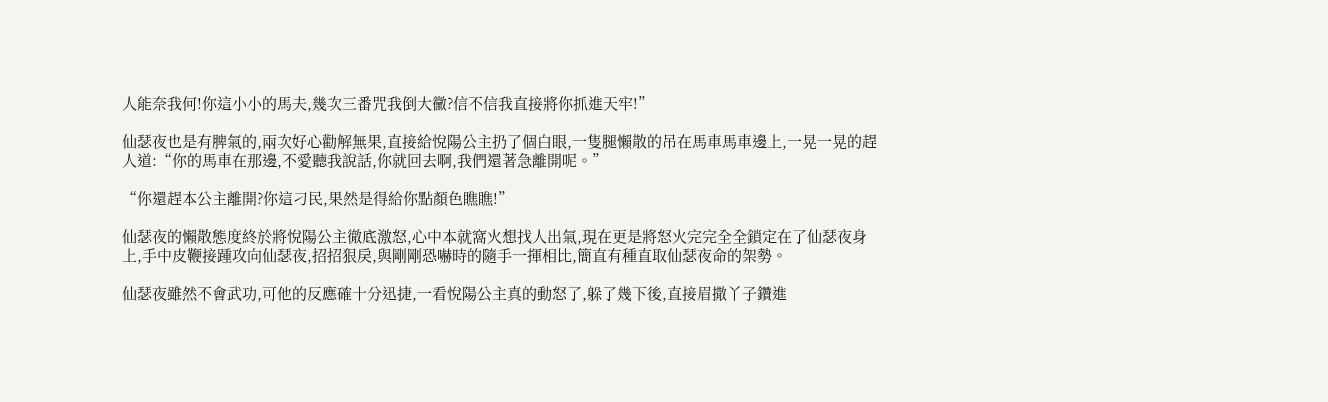人能奈我何!你這小小的馬夫,幾次三番咒我倒大黴?信不信我直接將你抓進天牢!”

仙瑟夜也是有脾氣的,兩次好心勸解無果,直接給悅陽公主扔了個白眼,一隻腿懶散的吊在馬車馬車邊上,一晃一晃的趕人道:“你的馬車在那邊,不愛聽我說話,你就回去啊,我們還著急離開呢。”

“你還趕本公主離開?你這刁民,果然是得給你點顏色瞧瞧!”

仙瑟夜的懶散態度終於將悅陽公主徹底激怒,心中本就窩火想找人出氣,現在更是將怒火完完全全鎖定在了仙瑟夜身上,手中皮鞭接踵攻向仙瑟夜,招招狠戾,與剛剛恐嚇時的隨手一揮相比,簡直有種直取仙瑟夜命的架勢。

仙瑟夜雖然不會武功,可他的反應確十分迅捷,一看悅陽公主真的動怒了,躲了幾下後,直接眉撒丫子鑽進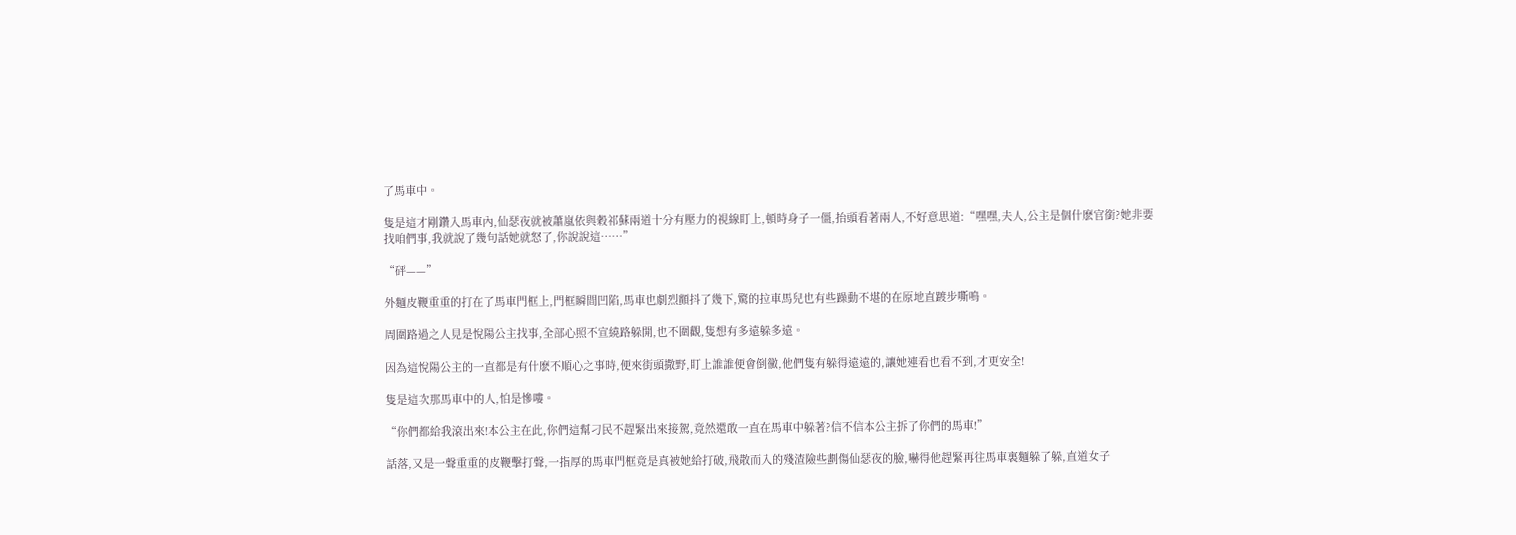了馬車中。

隻是這才剛鑽入馬車內,仙瑟夜就被蕭嵐依與穀祁蘇兩道十分有壓力的視線盯上,頓時身子一僵,抬頭看著兩人,不好意思道:“嘿嘿,夫人,公主是個什麽官銜?她非要找咱們事,我就說了幾句話她就怒了,你說說這……”

“砰——”

外麵皮鞭重重的打在了馬車門框上,門框瞬間凹陷,馬車也劇烈顫抖了幾下,驚的拉車馬兒也有些躁動不堪的在原地直踱步嘶鳴。

周圍路過之人見是悅陽公主找事,全部心照不宣繞路躲開,也不圍觀,隻想有多遠躲多遠。

因為這悅陽公主的一直都是有什麽不順心之事時,便來街頭撒野,盯上誰誰便會倒黴,他們隻有躲得遠遠的,讓她連看也看不到,才更安全!

隻是這次那馬車中的人,怕是慘嘍。

“你們都給我滾出來!本公主在此,你們這幫刁民不趕緊出來接駕,竟然還敢一直在馬車中躲著?信不信本公主拆了你們的馬車!”

話落,又是一聲重重的皮鞭擊打聲,一指厚的馬車門框竟是真被她給打破,飛散而入的殘渣險些劃傷仙瑟夜的臉,嚇得他趕緊再往馬車裏麵躲了躲,直道女子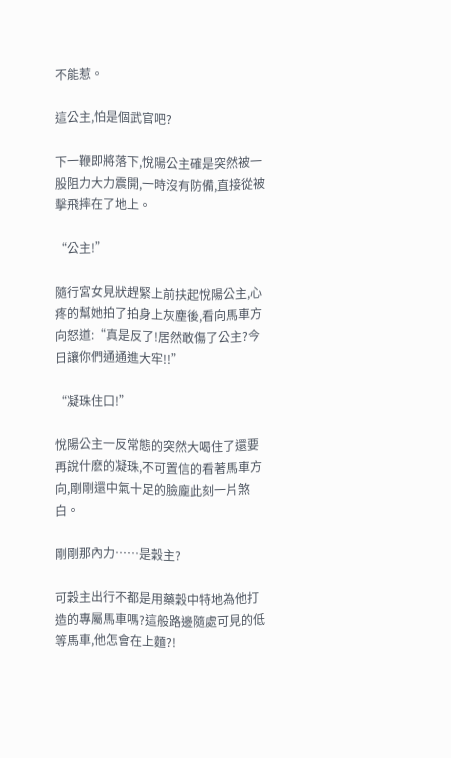不能惹。

這公主,怕是個武官吧?

下一鞭即將落下,悅陽公主確是突然被一股阻力大力震開,一時沒有防備,直接從被擊飛摔在了地上。

“公主!”

隨行宮女見狀趕緊上前扶起悅陽公主,心疼的幫她拍了拍身上灰塵後,看向馬車方向怒道:“真是反了!居然敢傷了公主?今日讓你們通通進大牢!!”

“凝珠住口!”

悅陽公主一反常態的突然大喝住了還要再說什麽的凝珠,不可置信的看著馬車方向,剛剛還中氣十足的臉龐此刻一片煞白。

剛剛那內力……是穀主?

可穀主出行不都是用藥穀中特地為他打造的專屬馬車嗎?這般路邊隨處可見的低等馬車,他怎會在上麵?!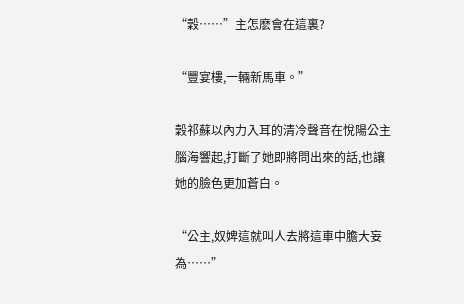“穀……”主怎麽會在這裏?

“豐宴樓,一輛新馬車。”

穀祁蘇以內力入耳的清冷聲音在悅陽公主腦海響起,打斷了她即將問出來的話,也讓她的臉色更加蒼白。

“公主,奴婢這就叫人去將這車中膽大妄為……”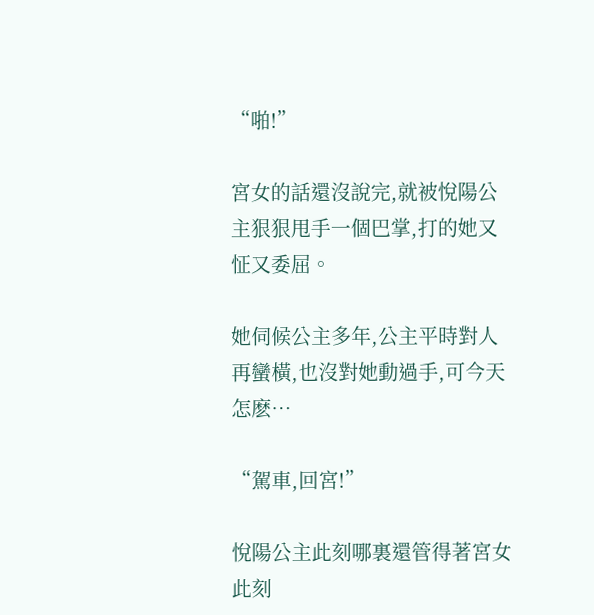“啪!”

宮女的話還沒說完,就被悅陽公主狠狠甩手一個巴掌,打的她又怔又委屈。

她伺候公主多年,公主平時對人再蠻橫,也沒對她動過手,可今天怎麽…

“駕車,回宮!”

悅陽公主此刻哪裏還管得著宮女此刻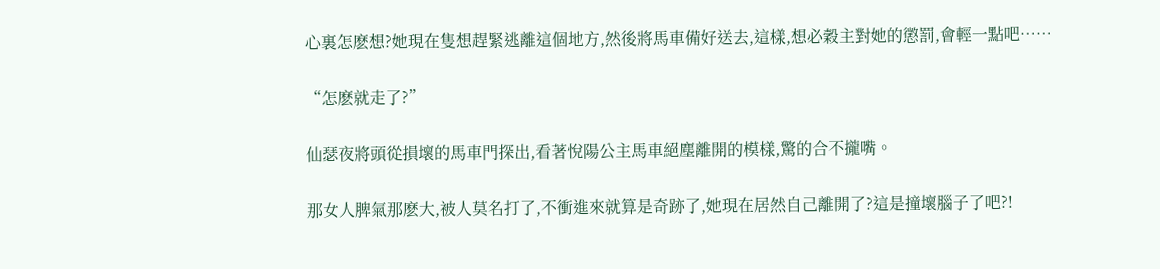心裏怎麽想?她現在隻想趕緊逃離這個地方,然後將馬車備好送去,這樣,想必穀主對她的懲罰,會輕一點吧……

“怎麽就走了?”

仙瑟夜將頭從損壞的馬車門探出,看著悅陽公主馬車絕塵離開的模樣,驚的合不攏嘴。

那女人脾氣那麽大,被人莫名打了,不衝進來就算是奇跡了,她現在居然自己離開了?這是撞壞腦子了吧?!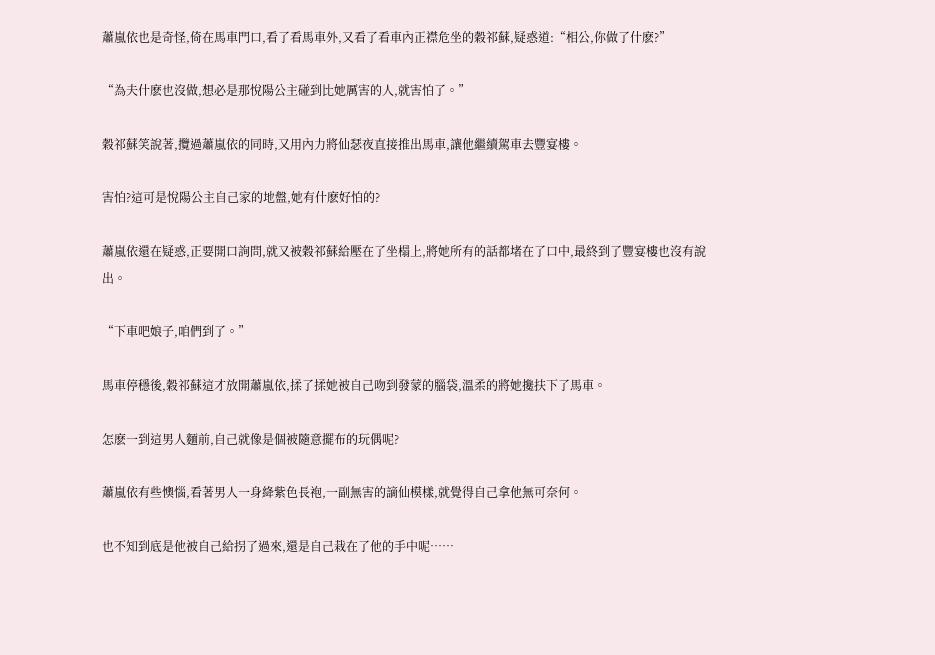蕭嵐依也是奇怪,倚在馬車門口,看了看馬車外,又看了看車內正襟危坐的穀祁蘇,疑惑道:“相公,你做了什麽?”

“為夫什麽也沒做,想必是那悅陽公主碰到比她厲害的人,就害怕了。”

穀祁蘇笑說著,攬過蕭嵐依的同時,又用內力將仙瑟夜直接推出馬車,讓他繼續駕車去豐宴樓。

害怕?這可是悅陽公主自己家的地盤,她有什麽好怕的?

蕭嵐依還在疑惑,正要開口詢問,就又被穀祁蘇給壓在了坐榻上,將她所有的話都堵在了口中,最終到了豐宴樓也沒有說出。

“下車吧娘子,咱們到了。”

馬車停穩後,穀祁蘇這才放開蕭嵐依,揉了揉她被自己吻到發蒙的腦袋,溫柔的將她攙扶下了馬車。

怎麽一到這男人麵前,自己就像是個被隨意擺布的玩偶呢?

蕭嵐依有些懊惱,看著男人一身絳紫色長袍,一副無害的謫仙模樣,就覺得自己拿他無可奈何。

也不知到底是他被自己給拐了過來,還是自己栽在了他的手中呢……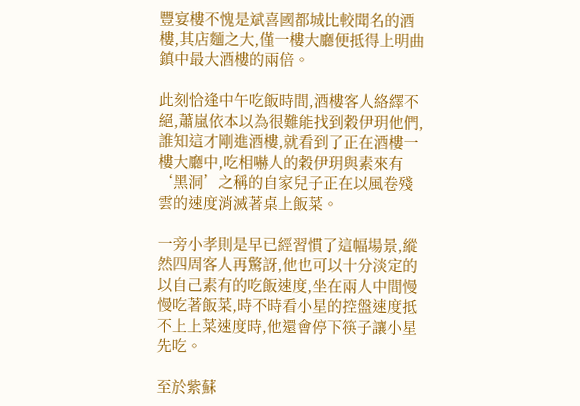豐宴樓不愧是斌喜國都城比較聞名的酒樓,其店麵之大,僅一樓大廳便抵得上明曲鎮中最大酒樓的兩倍。

此刻恰逢中午吃飯時間,酒樓客人絡繹不絕,蕭嵐依本以為很難能找到穀伊玥他們,誰知這才剛進酒樓,就看到了正在酒樓一樓大廳中,吃相嚇人的穀伊玥與素來有‘黑洞’之稱的自家兒子正在以風卷殘雲的速度消滅著桌上飯菜。

一旁小孝則是早已經習慣了這幅場景,縱然四周客人再驚訝,他也可以十分淡定的以自己素有的吃飯速度,坐在兩人中間慢慢吃著飯菜,時不時看小星的控盤速度抵不上上菜速度時,他還會停下筷子讓小星先吃。

至於紫蘇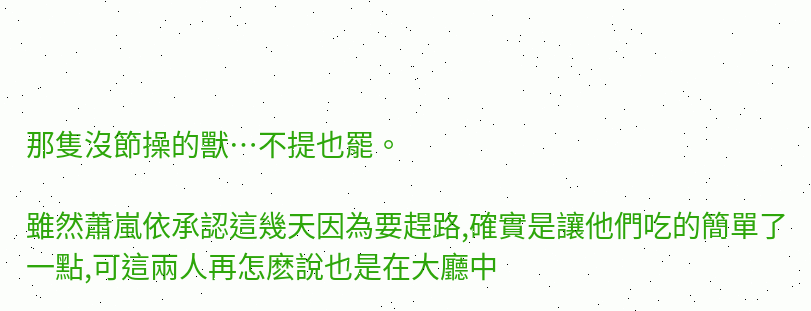那隻沒節操的獸…不提也罷。

雖然蕭嵐依承認這幾天因為要趕路,確實是讓他們吃的簡單了一點,可這兩人再怎麽說也是在大廳中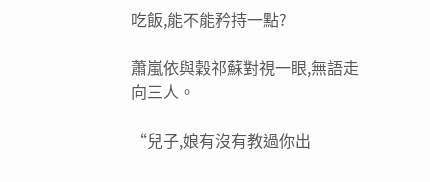吃飯,能不能矜持一點?

蕭嵐依與穀祁蘇對視一眼,無語走向三人。

“兒子,娘有沒有教過你出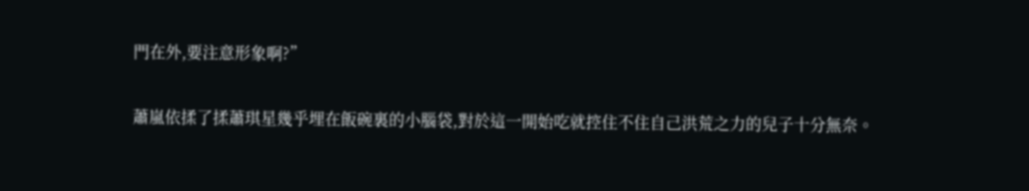門在外,要注意形象啊?”

蕭嵐依揉了揉蕭琪星幾乎埋在飯碗裏的小腦袋,對於這一開始吃就控住不住自己洪荒之力的兒子十分無奈。